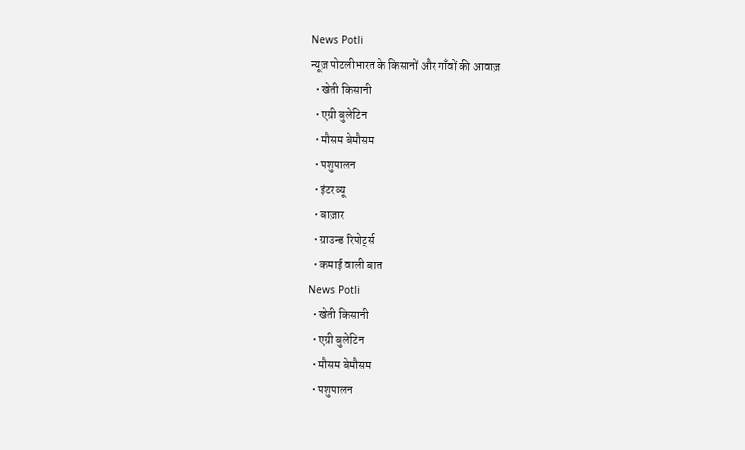News Potli
न्यूज़ पोटलीभारत के किसानों और गाँवों की आवाज़
  • खेती किसानी
  • एग्री बुलेटिन
  • मौसम बेमौसम
  • पशुपालन
  • इंटरव्यू
  • बाज़ार
  • ग्राउन्ड रिपोर्ट्स
  • कमाई वाली बात
News Potli
  • खेती किसानी
  • एग्री बुलेटिन
  • मौसम बेमौसम
  • पशुपालन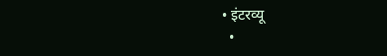• इंटरव्यू
  •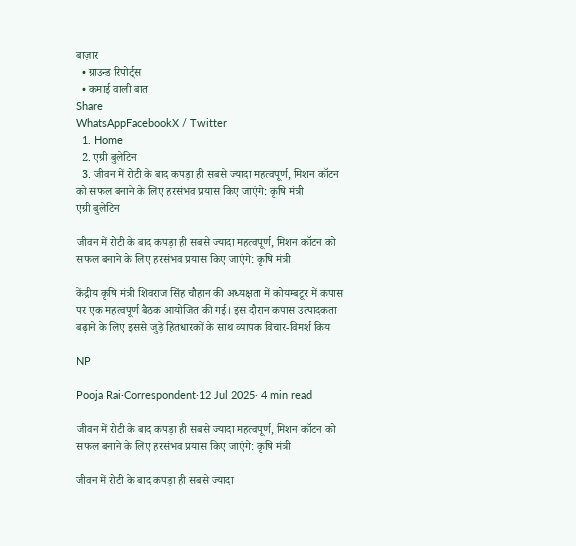बाज़ार
  • ग्राउन्ड रिपोर्ट्स
  • कमाई वाली बात
Share
WhatsAppFacebookX / Twitter
  1. Home
  2. एग्री बुलेटिन
  3. जीवन में रोटी के बाद कपड़ा ही सबसे ज्यादा महत्वपूर्ण, मिशन कॉटन को सफल बनाने के लिए हरसंभव प्रयास किए जाएंगे: कृषि मंत्री
एग्री बुलेटिन

जीवन में रोटी के बाद कपड़ा ही सबसे ज्यादा महत्वपूर्ण, मिशन कॉटन को सफल बनाने के लिए हरसंभव प्रयास किए जाएंगे: कृषि मंत्री

केंद्रीय कृषि मंत्री शिवराज सिंह चौहान की अध्यक्षता में कोयम्बटूर में कपास पर एक महत्वपूर्ण बैठक आयोजित की गई। इस दौरान कपास उत्पादकता बढ़ाने के लिए इससे जुड़े हितधारकों के साथ व्यापक विचार-विमर्श किय

NP

Pooja Rai·Correspondent·12 Jul 2025· 4 min read

जीवन में रोटी के बाद कपड़ा ही सबसे ज्यादा महत्वपूर्ण, मिशन कॉटन को सफल बनाने के लिए हरसंभव प्रयास किए जाएंगे: कृषि मंत्री

जीवन में रोटी के बाद कपड़ा ही सबसे ज्यादा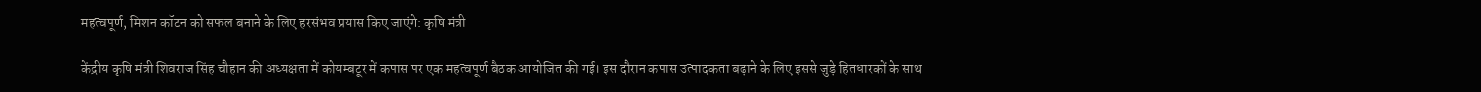महत्वपूर्ण, मिशन कॉटन को सफल बनाने के लिए हरसंभव प्रयास किए जाएंगे: कृषि मंत्री

केंद्रीय कृषि मंत्री शिवराज सिंह चौहान की अध्यक्षता में कोयम्बटूर में कपास पर एक महत्वपूर्ण बैठक आयोजित की गई। इस दौरान कपास उत्पादकता बढ़ाने के लिए इससे जुड़े हितधारकों के साथ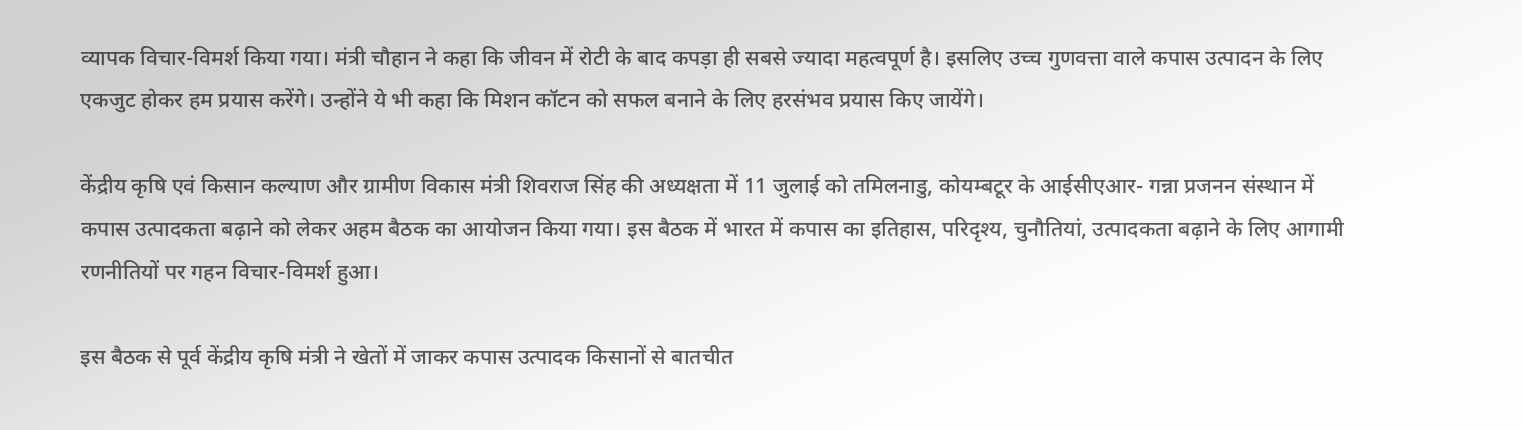व्यापक विचार-विमर्श किया गया। मंत्री चौहान ने कहा कि जीवन में रोटी के बाद कपड़ा ही सबसे ज्यादा महत्वपूर्ण है। इसलिए उच्च गुणवत्ता वाले कपास उत्पादन के लिए एकजुट होकर हम प्रयास करेंगे। उन्होंने ये भी कहा कि मिशन कॉटन को सफल बनाने के लिए हरसंभव प्रयास किए जायेंगे।

केंद्रीय कृषि एवं किसान कल्याण और ग्रामीण विकास मंत्री शिवराज सिंह की अध्यक्षता में 11 जुलाई को तमिलनाडु, कोयम्बटूर के आईसीएआर- गन्ना प्रजनन संस्थान में कपास उत्पादकता बढ़ाने को लेकर अहम बैठक का आयोजन किया गया। इस बैठक में भारत में कपास का इतिहास, परिदृश्य, चुनौतियां, उत्पादकता बढ़ाने के लिए आगामी रणनीतियों पर गहन विचार-विमर्श हुआ।

इस बैठक से पूर्व केंद्रीय कृषि मंत्री ने खेतों में जाकर कपास उत्पादक किसानों से बातचीत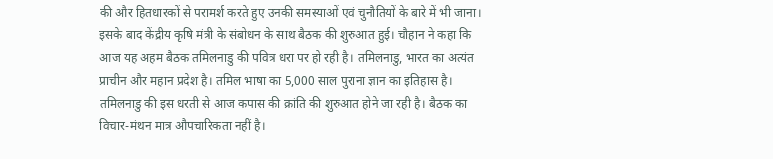की और हितधारकों से परामर्श करते हुए उनकी समस्याओं एवं चुनौतियों के बारे में भी जाना। इसके बाद केंद्रीय कृषि मंत्री के संबोधन के साथ बैठक की शुरुआत हुई। चौहान ने कहा कि आज यह अहम बैठक तमिलनाडु की पवित्र धरा पर हो रही है। तमिलनाडु, भारत का अत्यंत प्राचीन और महान प्रदेश है। तमिल भाषा का 5,000 साल पुराना ज्ञान का इतिहास है। तमिलनाडु की इस धरती से आज कपास की क्रांति की शुरुआत होने जा रही है। बैठक का विचार-मंथन मात्र औपचारिकता नहीं है।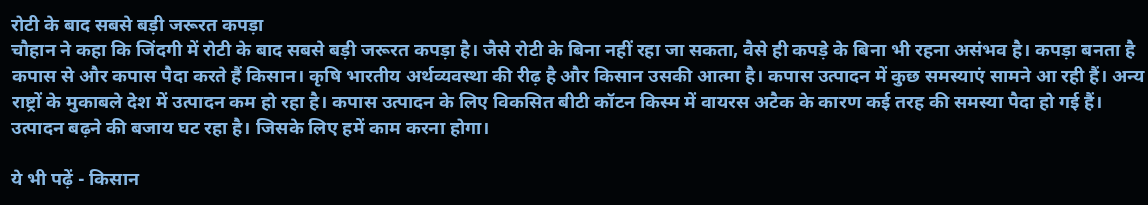रोटी के बाद सबसे बड़ी जरूरत कपड़ा
चौहान ने कहा कि जिंदगी में रोटी के बाद सबसे बड़ी जरूरत कपड़ा है। जैसे रोटी के बिना नहीं रहा जा सकता, वैसे ही कपड़े के बिना भी रहना असंभव है। कपड़ा बनता है कपास से और कपास पैदा करते हैं किसान। कृषि भारतीय अर्थव्यवस्था की रीढ़ है और किसान उसकी आत्मा है। कपास उत्पादन में कुछ समस्याएं सामने आ रही हैं। अन्य राष्ट्रों के मुकाबले देश में उत्पादन कम हो रहा है। कपास उत्पादन के लिए विकसित बीटी कॉटन किस्म में वायरस अटैक के कारण कई तरह की समस्या पैदा हो गई हैं। उत्पादन बढ़ने की बजाय घट रहा है। जिसके लिए हमें काम करना होगा।

ये भी पढ़ें - किसान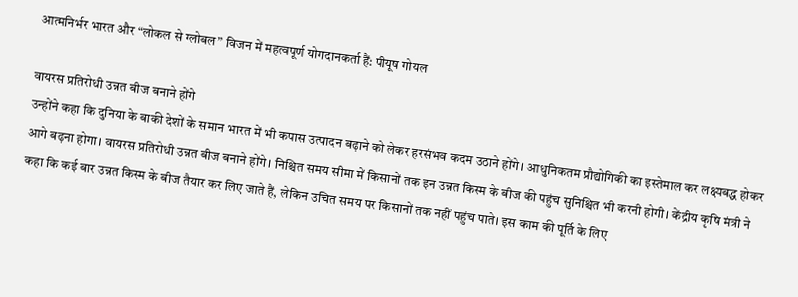आत्मनिर्भर भारत और “लोकल से ग्लोबल” विजन में महत्वपूर्ण योगदानकर्ता हैं: पीयूष गोयल

वायरस प्रतिरोधी उन्नत बीज बनाने होंगे
उन्होंने कहा कि दुनिया के बाकी देशों के समान भारत में भी कपास उत्पादन बढ़ाने को लेकर हरसंभव कदम उठाने होंगे। आधुनिकतम प्रौद्योगिकी का इस्तेमाल कर लक्ष्यबद्ध होकर आगे बढ़ना होगा। वायरस प्रतिरोधी उन्नत बीज बनाने होंगे। निश्चित समय सीमा में किसानों तक इन उन्नत किस्म के बीज की पहुंच सुनिश्चित भी करनी होगी। केंद्रीय कृषि मंत्री ने कहा कि कई बार उन्नत किस्म के बीज तैयार कर लिए जाते हैं, लेकिन उचित समय पर किसानों तक नहीं पहुंच पाते। इस काम की पूर्ति के लिए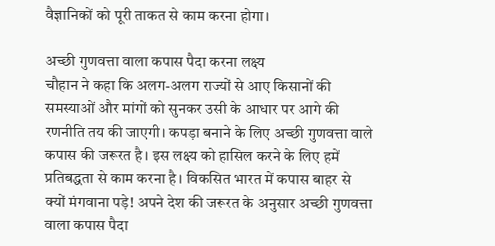वैज्ञानिकों को पूरी ताकत से काम करना होगा।

अच्छी गुणवत्ता वाला कपास पैदा करना लक्ष्य
चौहान ने कहा कि अलग-अलग राज्यों से आए किसानों की समस्याओं और मांगों को सुनकर उसी के आधार पर आगे की रणनीति तय की जाएगी। कपड़ा बनाने के लिए अच्छी गुणवत्ता वाले कपास की जरूरत है। इस लक्ष्य को हासिल करने के लिए हमें प्रतिबद्धता से काम करना है। विकसित भारत में कपास बाहर से क्यों मंगवाना पड़े! अपने देश की जरूरत के अनुसार अच्छी गुणवत्ता वाला कपास पैदा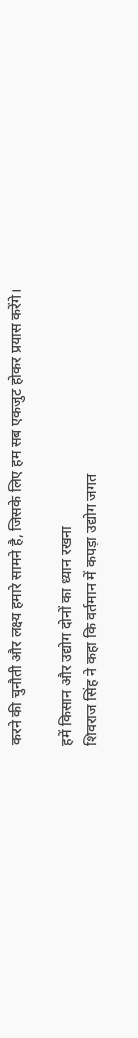करने की चुनौती और लक्ष्य हमारे सामने है, जिसके लिए हम सब एकजुट होकर प्रयास करेंगे।

हमें किसान और उद्योग दोनों का ध्यान रखना
शिवराज सिंह ने कहा कि वर्तमान में कपड़ा उद्योग जगत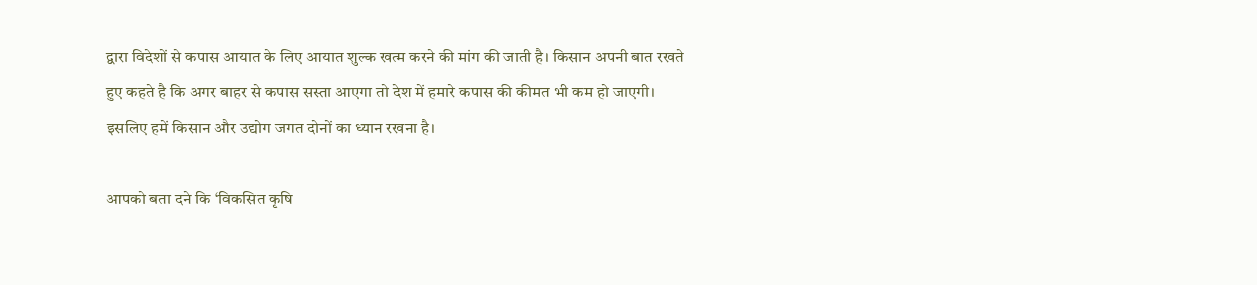द्वारा विदेशों से कपास आयात के लिए आयात शुल्क खत्म करने की मांग की जाती है। किसान अपनी बात रखते हुए कहते है कि अगर बाहर से कपास सस्ता आएगा तो देश में हमारे कपास की कीमत भी कम हो जाएगी। इसलिए हमें किसान और उद्योग जगत दोनों का ध्यान रखना है।

आपको बता दने कि ‘विकसित कृषि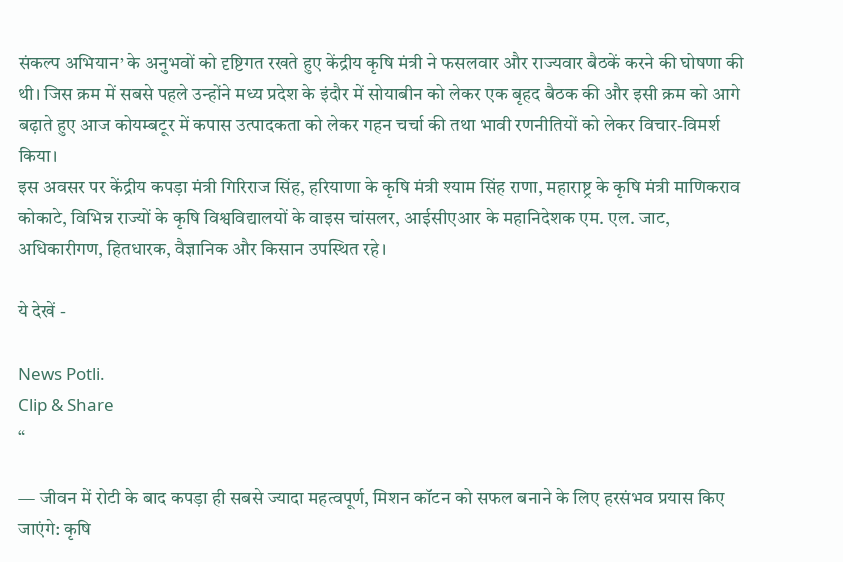संकल्प अभियान’ के अनुभवों को दृष्टिगत रखते हुए केंद्रीय कृषि मंत्री ने फसलवार और राज्यवार बैठकें करने की घोषणा की थी। जिस क्रम में सबसे पहले उन्होंने मध्य प्रदेश के इंदौर में सोयाबीन को लेकर एक बृहद बैठक की और इसी क्रम को आगे बढ़ाते हुए आज कोयम्बटूर में कपास उत्पादकता को लेकर गहन चर्चा की तथा भावी रणनीतियों को लेकर विचार-विमर्श किया।
इस अवसर पर केंद्रीय कपड़ा मंत्री गिरिराज सिंह, हरियाणा के कृषि मंत्री श्याम सिंह राणा, महाराष्ट्र के कृषि मंत्री माणिकराव कोकाटे, विभिन्न राज्यों के कृषि विश्वविद्यालयों के वाइस चांसलर, आईसीएआर के महानिदेशक एम. एल. जाट, अधिकारीगण, हितधारक, वैज्ञानिक और किसान उपस्थित रहे।

ये देखें -

News Potli.
Clip & Share
“

— जीवन में रोटी के बाद कपड़ा ही सबसे ज्यादा महत्वपूर्ण, मिशन कॉटन को सफल बनाने के लिए हरसंभव प्रयास किए जाएंगे: कृषि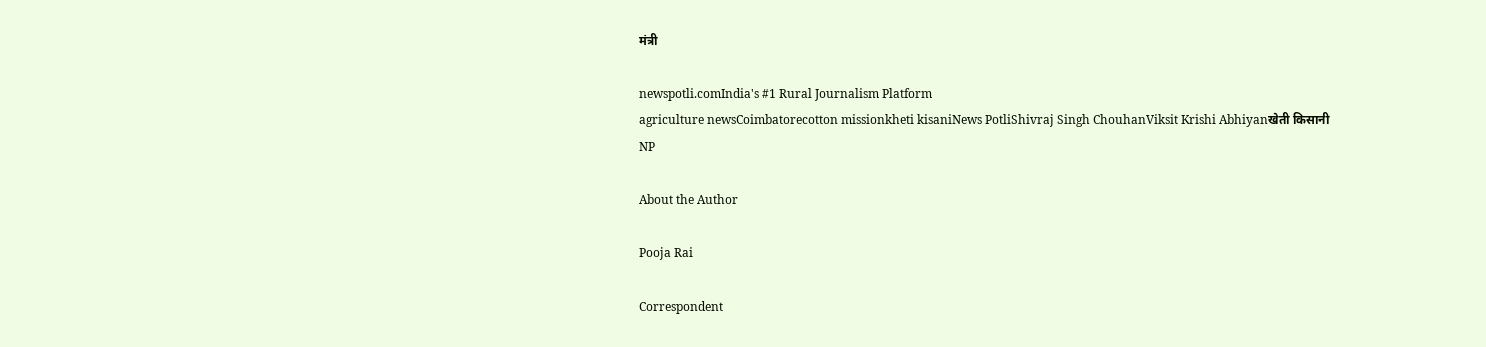मंत्री

newspotli.comIndia's #1 Rural Journalism Platform
agriculture newsCoimbatorecotton missionkheti kisaniNews PotliShivraj Singh ChouhanViksit Krishi Abhiyanखेती किसानी
NP

About the Author

Pooja Rai

Correspondent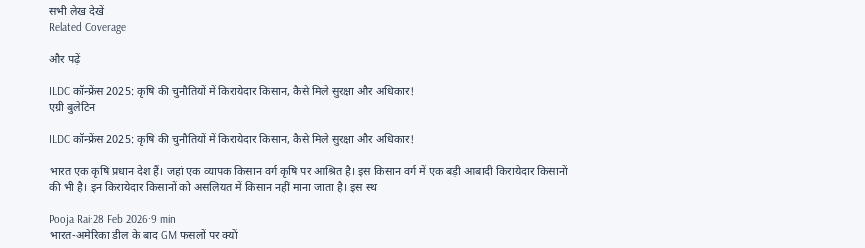सभी लेख देखें
Related Coverage

और पढ़ें

ILDC कॉन्फ्रेंस 2025: कृषि की चुनौतियों में किरायेदार किसान, कैसे मिले सुरक्षा और अधिकार!
एग्री बुलेटिन

ILDC कॉन्फ्रेंस 2025: कृषि की चुनौतियों में किरायेदार किसान, कैसे मिले सुरक्षा और अधिकार!

भारत एक कृषि प्रधान देश हैं। जहां एक व्यापक किसान वर्ग कृषि पर आश्रित है। इस किसान वर्ग में एक बड़ी आबादी किरायेदार किसानों की भी है। इन किरायेदार किसानों को असलियत में किसान नहीं माना जाता है। इस स्थ

Pooja Rai·28 Feb 2026·9 min
भारत-अमेरिका डील के बाद GM फसलों पर क्यों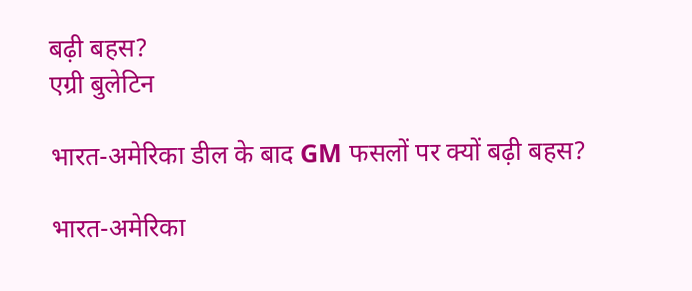बढ़ी बहस?
एग्री बुलेटिन

भारत-अमेरिका डील के बाद GM फसलों पर क्यों बढ़ी बहस?

भारत-अमेरिका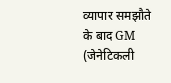व्यापार समझौते के बाद GM (जेनेटिकली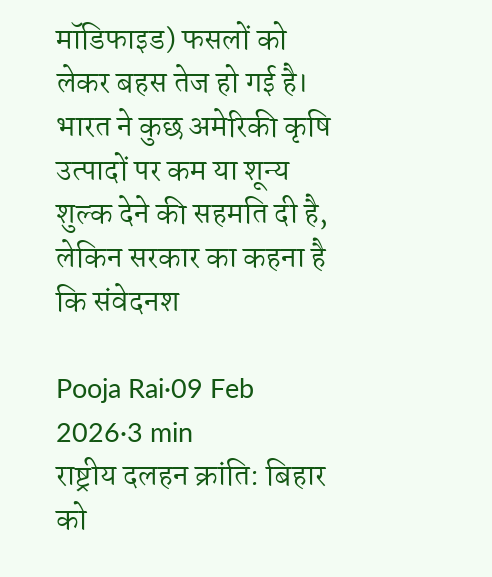मॉडिफाइड) फसलों को लेकर बहस तेज हो गई है। भारत ने कुछ अमेरिकी कृषि उत्पादों पर कम या शून्य शुल्क देने की सहमति दी है, लेकिन सरकार का कहना है कि संवेदनश

Pooja Rai·09 Feb 2026·3 min
राष्ट्रीय दलहन क्रांति: बिहार को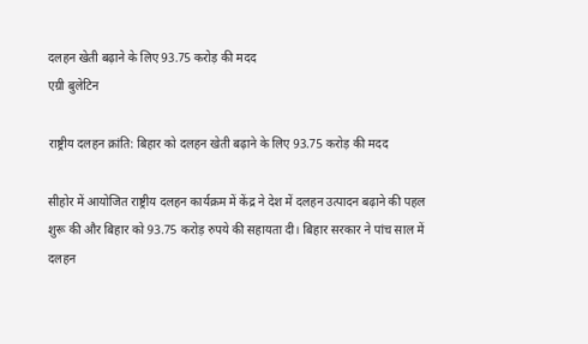दलहन खेती बढ़ाने के लिए 93.75 करोड़ की मदद
एग्री बुलेटिन

राष्ट्रीय दलहन क्रांति: बिहार को दलहन खेती बढ़ाने के लिए 93.75 करोड़ की मदद

सीहोर में आयोजित राष्ट्रीय दलहन कार्यक्रम में केंद्र ने देश में दलहन उत्पादन बढ़ाने की पहल शुरू की और बिहार को 93.75 करोड़ रुपये की सहायता दी। बिहार सरकार ने पांच साल में दलहन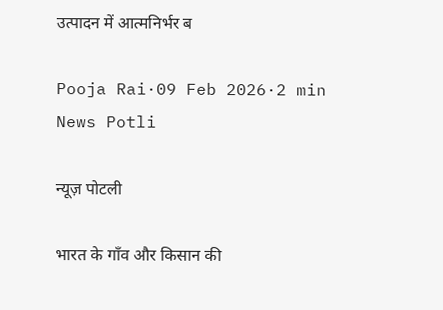उत्पादन में आत्मनिर्भर ब

Pooja Rai·09 Feb 2026·2 min
News Potli

न्यूज़ पोटली

भारत के गाँव और किसान की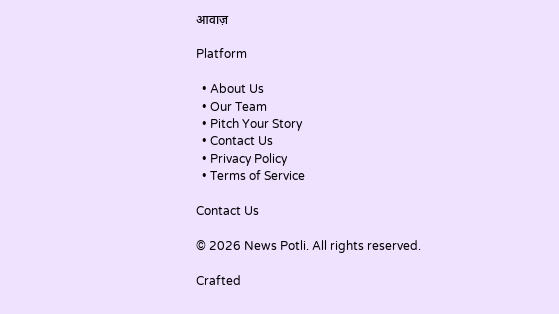आवाज़

Platform

  • About Us
  • Our Team
  • Pitch Your Story
  • Contact Us
  • Privacy Policy
  • Terms of Service

Contact Us

© 2026 News Potli. All rights reserved.

Crafted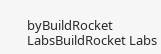byBuildRocket LabsBuildRocket Labs